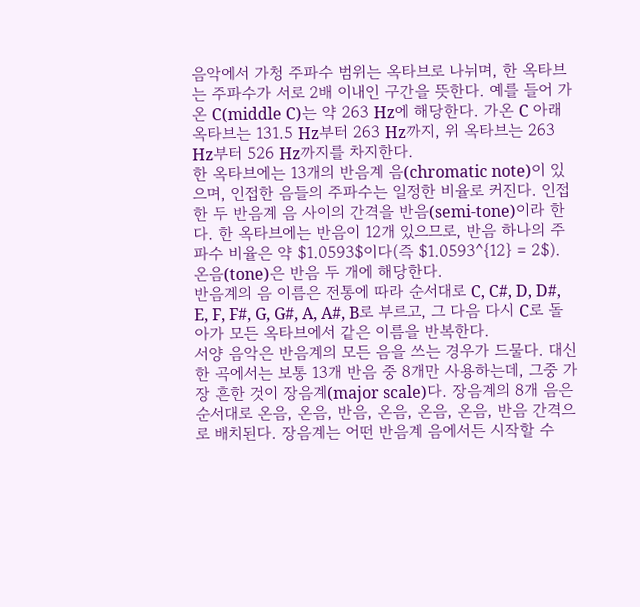음악에서 가청 주파수 범위는 옥타브로 나뉘며, 한 옥타브는 주파수가 서로 2배 이내인 구간을 뜻한다. 예를 들어 가온 C(middle C)는 약 263 Hz에 해당한다. 가온 C 아래 옥타브는 131.5 Hz부터 263 Hz까지, 위 옥타브는 263 Hz부터 526 Hz까지를 차지한다.
한 옥타브에는 13개의 반음계 음(chromatic note)이 있으며, 인접한 음들의 주파수는 일정한 비율로 커진다. 인접한 두 반음계 음 사이의 간격을 반음(semi-tone)이라 한다. 한 옥타브에는 반음이 12개 있으므로, 반음 하나의 주파수 비율은 약 $1.0593$이다(즉 $1.0593^{12} = 2$). 온음(tone)은 반음 두 개에 해당한다.
반음계의 음 이름은 전통에 따라 순서대로 C, C#, D, D#, E, F, F#, G, G#, A, A#, B로 부르고, 그 다음 다시 C로 돌아가 모든 옥타브에서 같은 이름을 반복한다.
서양 음악은 반음계의 모든 음을 쓰는 경우가 드물다. 대신 한 곡에서는 보통 13개 반음 중 8개만 사용하는데, 그중 가장 흔한 것이 장음계(major scale)다. 장음계의 8개 음은 순서대로 온음, 온음, 반음, 온음, 온음, 온음, 반음 간격으로 배치된다. 장음계는 어떤 반음계 음에서든 시작할 수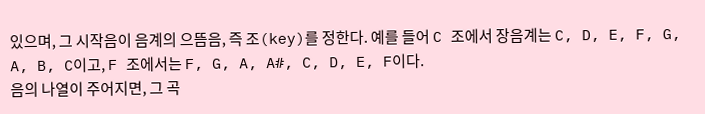있으며, 그 시작음이 음계의 으뜸음, 즉 조(key)를 정한다. 예를 들어 C 조에서 장음계는 C, D, E, F, G, A, B, C이고, F 조에서는 F, G, A, A#, C, D, E, F이다.
음의 나열이 주어지면, 그 곡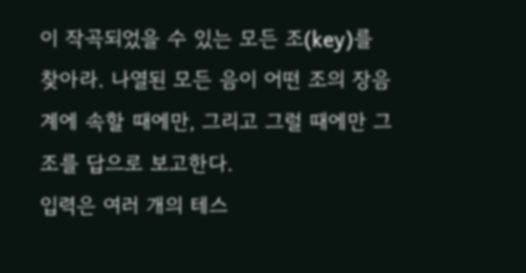이 작곡되었을 수 있는 모든 조(key)를 찾아라. 나열된 모든 음이 어떤 조의 장음계에 속할 때에만, 그리고 그럴 때에만 그 조를 답으로 보고한다.
입력은 여러 개의 테스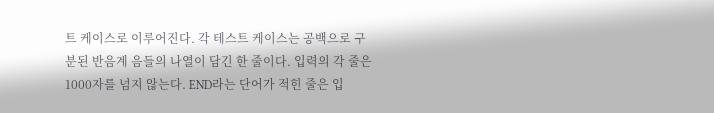트 케이스로 이루어진다. 각 테스트 케이스는 공백으로 구분된 반음계 음들의 나열이 담긴 한 줄이다. 입력의 각 줄은 1000자를 넘지 않는다. END라는 단어가 적힌 줄은 입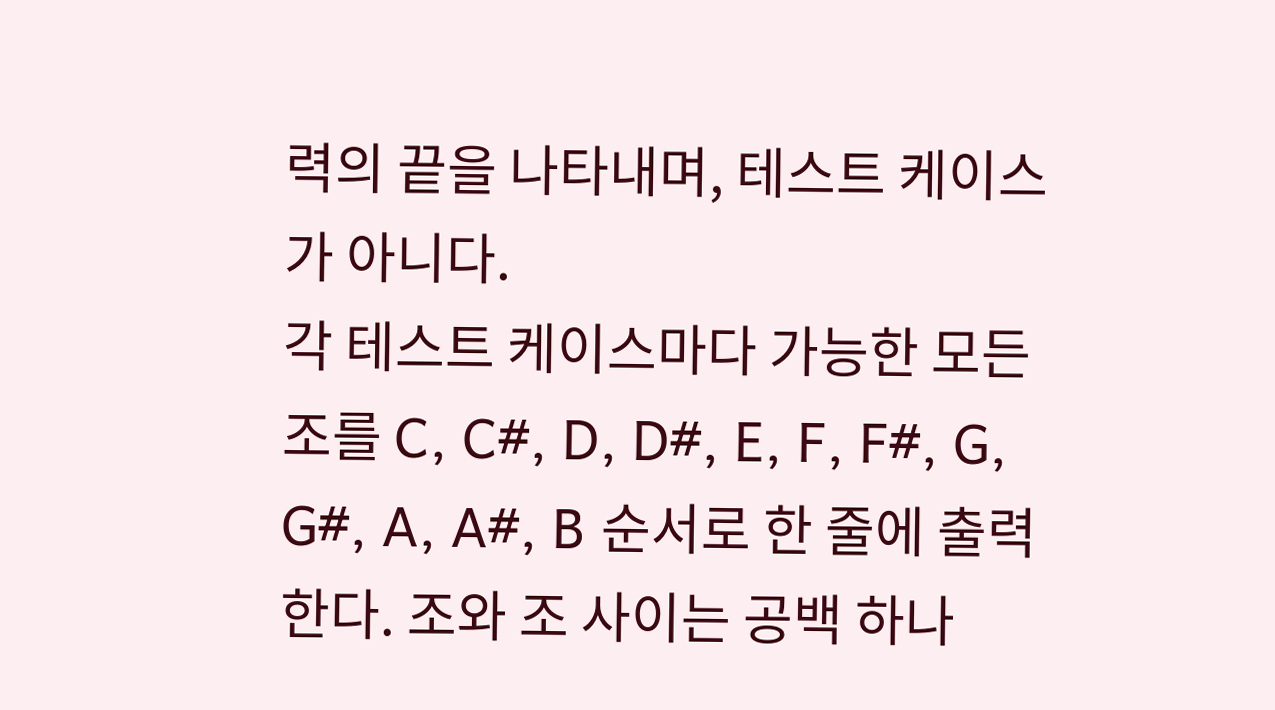력의 끝을 나타내며, 테스트 케이스가 아니다.
각 테스트 케이스마다 가능한 모든 조를 C, C#, D, D#, E, F, F#, G, G#, A, A#, B 순서로 한 줄에 출력한다. 조와 조 사이는 공백 하나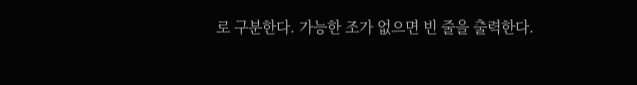로 구분한다. 가능한 조가 없으면 빈 줄을 출력한다.